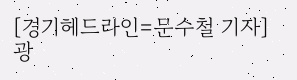[경기헤드라인=문수철 기자] 광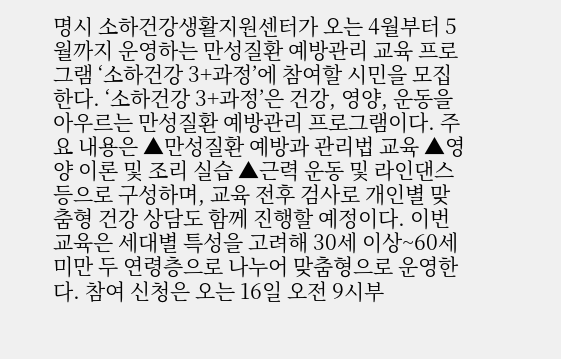명시 소하건강생활지원센터가 오는 4월부터 5월까지 운영하는 만성질환 예방관리 교육 프로그램 ‘소하건강 3+과정’에 참여할 시민을 모집한다. ‘소하건강 3+과정’은 건강, 영양, 운동을 아우르는 만성질환 예방관리 프로그램이다. 주요 내용은 ▲만성질환 예방과 관리법 교육 ▲영양 이론 및 조리 실습 ▲근력 운동 및 라인댄스 등으로 구성하며, 교육 전후 검사로 개인별 맞춤형 건강 상담도 함께 진행할 예정이다. 이번 교육은 세대별 특성을 고려해 30세 이상~60세 미만 두 연령층으로 나누어 맞춤형으로 운영한다. 참여 신청은 오는 16일 오전 9시부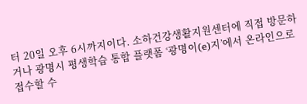터 20일 오후 6시까지이다. 소하건강생활지원센터에 직접 방문하거나 광명시 평생학습 통합 플랫폼 ‘광명이(e)지’에서 온라인으로 접수할 수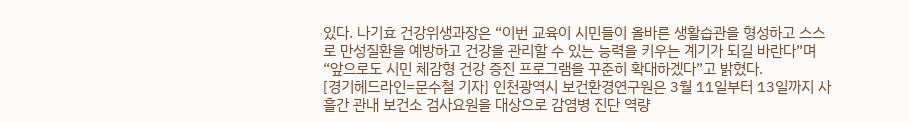있다. 나기효 건강위생과장은 “이번 교육이 시민들이 올바른 생활습관을 형성하고 스스로 만성질환을 예방하고 건강을 관리할 수 있는 능력을 키우는 계기가 되길 바란다”며 “앞으로도 시민 체감형 건강 증진 프로그램을 꾸준히 확대하겠다”고 밝혔다.
[경기헤드라인=문수철 기자] 인천광역시 보건환경연구원은 3월 11일부터 13일까지 사흘간 관내 보건소 검사요원을 대상으로 감염병 진단 역량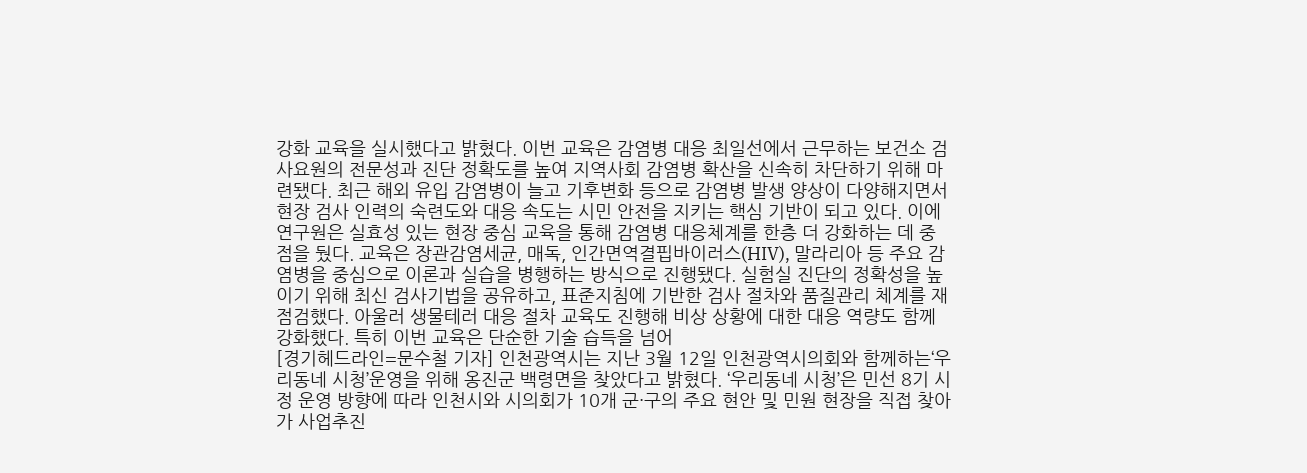강화 교육을 실시했다고 밝혔다. 이번 교육은 감염병 대응 최일선에서 근무하는 보건소 검사요원의 전문성과 진단 정확도를 높여 지역사회 감염병 확산을 신속히 차단하기 위해 마련됐다. 최근 해외 유입 감염병이 늘고 기후변화 등으로 감염병 발생 양상이 다양해지면서 현장 검사 인력의 숙련도와 대응 속도는 시민 안전을 지키는 핵심 기반이 되고 있다. 이에 연구원은 실효성 있는 현장 중심 교육을 통해 감염병 대응체계를 한층 더 강화하는 데 중점을 뒀다. 교육은 장관감염세균, 매독, 인간면역결핍바이러스(HIV), 말라리아 등 주요 감염병을 중심으로 이론과 실습을 병행하는 방식으로 진행됐다. 실험실 진단의 정확성을 높이기 위해 최신 검사기법을 공유하고, 표준지침에 기반한 검사 절차와 품질관리 체계를 재점검했다. 아울러 생물테러 대응 절차 교육도 진행해 비상 상황에 대한 대응 역량도 함께 강화했다. 특히 이번 교육은 단순한 기술 습득을 넘어
[경기헤드라인=문수철 기자] 인천광역시는 지난 3월 12일 인천광역시의회와 함께하는‘우리동네 시청’운영을 위해 옹진군 백령면을 찾았다고 밝혔다. ‘우리동네 시청’은 민선 8기 시정 운영 방향에 따라 인천시와 시의회가 10개 군·구의 주요 현안 및 민원 현장을 직접 찾아가 사업추진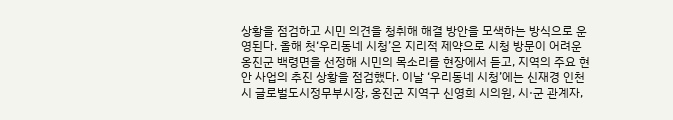상황을 점검하고 시민 의견을 청취해 해결 방안을 모색하는 방식으로 운영된다. 올해 첫‘우리동네 시청’은 지리적 제약으로 시청 방문이 어려운 옹진군 백령면을 선정해 시민의 목소리를 현장에서 듣고, 지역의 주요 현안 사업의 추진 상황을 점검했다. 이날 ‘우리동네 시청’에는 신재경 인천시 글로벌도시정무부시장, 옹진군 지역구 신영희 시의원, 시·군 관계자,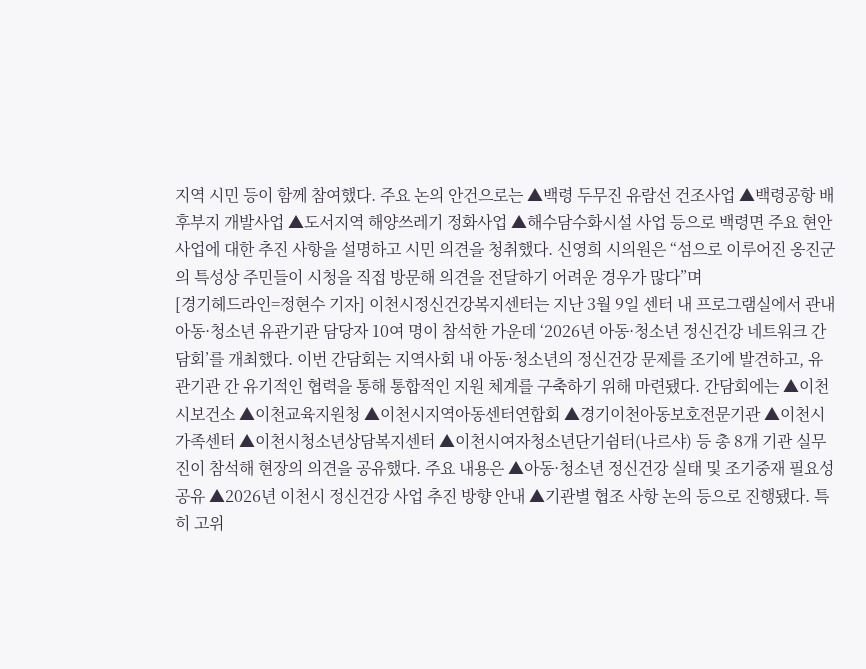지역 시민 등이 함께 참여했다. 주요 논의 안건으로는 ▲백령 두무진 유람선 건조사업 ▲백령공항 배후부지 개발사업 ▲도서지역 해양쓰레기 정화사업 ▲해수담수화시설 사업 등으로 백령면 주요 현안 사업에 대한 추진 사항을 설명하고 시민 의견을 청취했다. 신영희 시의원은 “섬으로 이루어진 옹진군의 특성상 주민들이 시청을 직접 방문해 의견을 전달하기 어려운 경우가 많다”며
[경기헤드라인=정현수 기자] 이천시정신건강복지센터는 지난 3월 9일 센터 내 프로그램실에서 관내 아동·청소년 유관기관 담당자 10여 명이 참석한 가운데 ‘2026년 아동·청소년 정신건강 네트워크 간담회’를 개최했다. 이번 간담회는 지역사회 내 아동·청소년의 정신건강 문제를 조기에 발견하고, 유관기관 간 유기적인 협력을 통해 통합적인 지원 체계를 구축하기 위해 마련됐다. 간담회에는 ▲이천시보건소 ▲이천교육지원청 ▲이천시지역아동센터연합회 ▲경기이천아동보호전문기관 ▲이천시가족센터 ▲이천시청소년상담복지센터 ▲이천시여자청소년단기쉼터(나르샤) 등 총 8개 기관 실무진이 참석해 현장의 의견을 공유했다. 주요 내용은 ▲아동·청소년 정신건강 실태 및 조기중재 필요성 공유 ▲2026년 이천시 정신건강 사업 추진 방향 안내 ▲기관별 협조 사항 논의 등으로 진행됐다. 특히 고위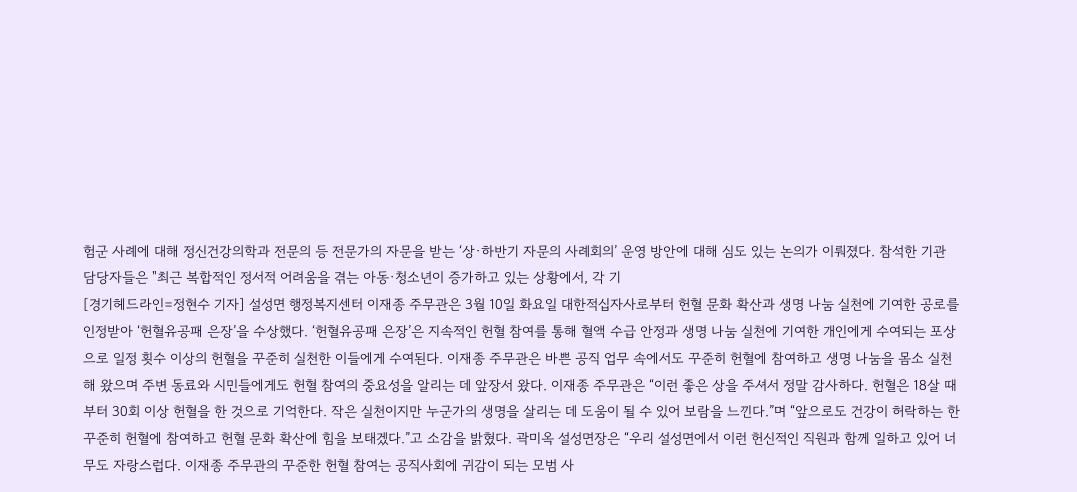험군 사례에 대해 정신건강의학과 전문의 등 전문가의 자문을 받는 ‘상·하반기 자문의 사례회의’ 운영 방안에 대해 심도 있는 논의가 이뤄졌다. 참석한 기관 담당자들은 "최근 복합적인 정서적 어려움을 겪는 아동·청소년이 증가하고 있는 상황에서, 각 기
[경기헤드라인=정현수 기자] 설성면 행정복지센터 이재종 주무관은 3월 10일 화요일 대한적십자사로부터 헌혈 문화 확산과 생명 나눔 실천에 기여한 공로를 인정받아 ‘헌혈유공패 은장’을 수상했다. ‘헌혈유공패 은장’은 지속적인 헌혈 참여를 통해 혈액 수급 안정과 생명 나눔 실천에 기여한 개인에게 수여되는 포상으로 일정 횟수 이상의 헌혈을 꾸준히 실천한 이들에게 수여된다. 이재종 주무관은 바쁜 공직 업무 속에서도 꾸준히 헌혈에 참여하고 생명 나눔을 몸소 실천해 왔으며 주변 동료와 시민들에게도 헌혈 참여의 중요성을 알리는 데 앞장서 왔다. 이재종 주무관은 “이런 좋은 상을 주셔서 정말 감사하다. 헌혈은 18살 때부터 30회 이상 헌혈을 한 것으로 기억한다. 작은 실천이지만 누군가의 생명을 살리는 데 도움이 될 수 있어 보람을 느낀다.”며 “앞으로도 건강이 허락하는 한 꾸준히 헌혈에 참여하고 헌혈 문화 확산에 힘을 보태겠다.”고 소감을 밝혔다. 곽미옥 설성면장은 “우리 설성면에서 이런 헌신적인 직원과 함께 일하고 있어 너무도 자랑스럽다. 이재종 주무관의 꾸준한 헌혈 참여는 공직사회에 귀감이 되는 모범 사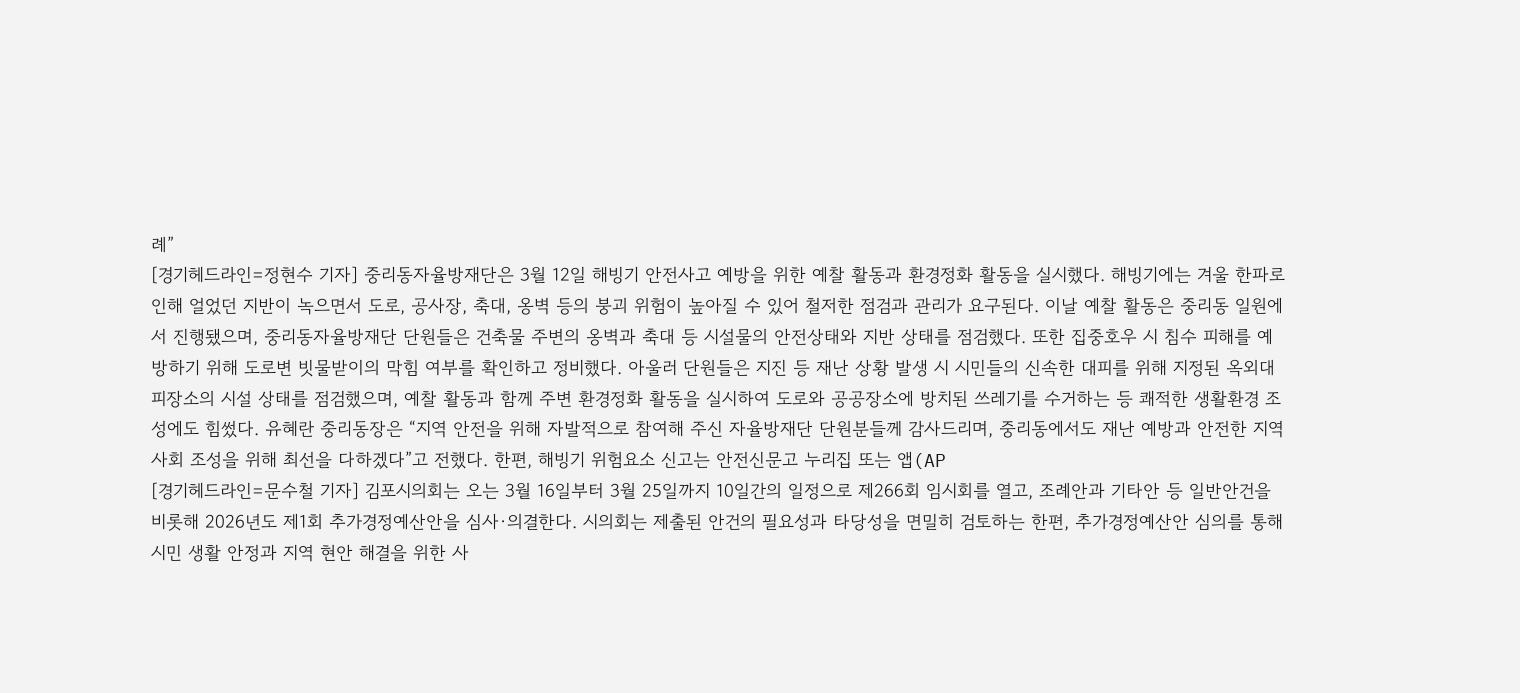례”
[경기헤드라인=정현수 기자] 중리동자율방재단은 3월 12일 해빙기 안전사고 예방을 위한 예찰 활동과 환경정화 활동을 실시했다. 해빙기에는 겨울 한파로 인해 얼었던 지반이 녹으면서 도로, 공사장, 축대, 옹벽 등의 붕괴 위험이 높아질 수 있어 철저한 점검과 관리가 요구된다. 이날 예찰 활동은 중리동 일원에서 진행됐으며, 중리동자율방재단 단원들은 건축물 주변의 옹벽과 축대 등 시설물의 안전상태와 지반 상태를 점검했다. 또한 집중호우 시 침수 피해를 예방하기 위해 도로변 빗물받이의 막힘 여부를 확인하고 정비했다. 아울러 단원들은 지진 등 재난 상황 발생 시 시민들의 신속한 대피를 위해 지정된 옥외대피장소의 시설 상태를 점검했으며, 예찰 활동과 함께 주변 환경정화 활동을 실시하여 도로와 공공장소에 방치된 쓰레기를 수거하는 등 쾌적한 생활환경 조성에도 힘썼다. 유혜란 중리동장은 “지역 안전을 위해 자발적으로 참여해 주신 자율방재단 단원분들께 감사드리며, 중리동에서도 재난 예방과 안전한 지역사회 조성을 위해 최선을 다하겠다”고 전했다. 한편, 해빙기 위험요소 신고는 안전신문고 누리집 또는 앱(AP
[경기헤드라인=문수철 기자] 김포시의회는 오는 3월 16일부터 3월 25일까지 10일간의 일정으로 제266회 임시회를 열고, 조례안과 기타안 등 일반안건을 비롯해 2026년도 제1회 추가경정예산안을 심사·의결한다. 시의회는 제출된 안건의 필요성과 타당성을 면밀히 검토하는 한편, 추가경정예산안 심의를 통해 시민 생활 안정과 지역 현안 해결을 위한 사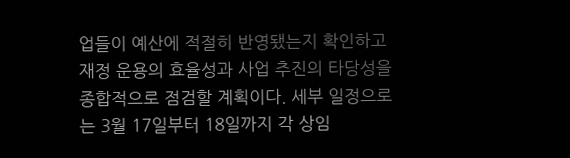업들이 예산에 적절히 반영됐는지 확인하고 재정 운용의 효율성과 사업 추진의 타당성을 종합적으로 점검할 계획이다. 세부 일정으로는 3월 17일부터 18일까지 각 상임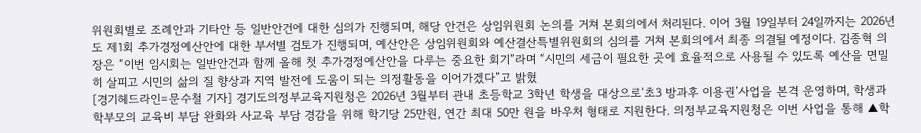위원회별로 조례안과 기타안 등 일반안건에 대한 심의가 진행되며, 해당 안건은 상임위원회 논의를 거쳐 본회의에서 처리된다. 이어 3월 19일부터 24일까지는 2026년도 제1회 추가경정예산안에 대한 부서별 검토가 진행되며, 예산안은 상임위원회와 예산결산특별위원회의 심의를 거쳐 본회의에서 최종 의결될 예정이다. 김종혁 의장은 “이번 임시회는 일반안건과 함께 올해 첫 추가경정예산안을 다루는 중요한 회기”라며 “시민의 세금이 필요한 곳에 효율적으로 사용될 수 있도록 예산을 면밀히 살피고 시민의 삶의 질 향상과 지역 발전에 도움이 되는 의정활동을 이어가겠다”고 밝혔
[경기헤드라인=문수철 기자] 경기도의정부교육지원청은 2026년 3월부터 관내 초등학교 3학년 학생을 대상으로‘초3 방과후 이용권’사업을 본격 운영하며, 학생과 학부모의 교육비 부담 완화와 사교육 부담 경감을 위해 학기당 25만원, 연간 최대 50만 원을 바우처 형태로 지원한다. 의정부교육지원청은 이번 사업을 통해 ▲학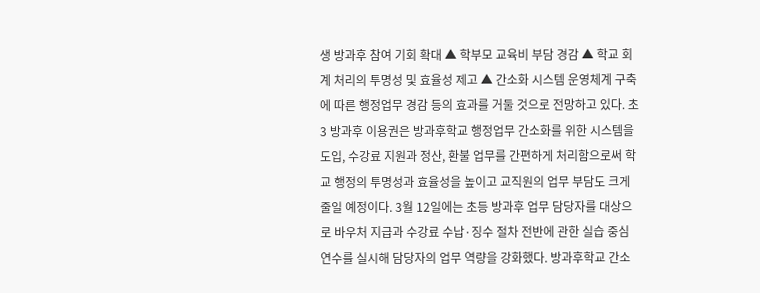생 방과후 참여 기회 확대 ▲ 학부모 교육비 부담 경감 ▲ 학교 회계 처리의 투명성 및 효율성 제고 ▲ 간소화 시스템 운영체계 구축에 따른 행정업무 경감 등의 효과를 거둘 것으로 전망하고 있다. 초3 방과후 이용권은 방과후학교 행정업무 간소화를 위한 시스템을 도입, 수강료 지원과 정산, 환불 업무를 간편하게 처리함으로써 학교 행정의 투명성과 효율성을 높이고 교직원의 업무 부담도 크게 줄일 예정이다. 3월 12일에는 초등 방과후 업무 담당자를 대상으로 바우처 지급과 수강료 수납·징수 절차 전반에 관한 실습 중심 연수를 실시해 담당자의 업무 역량을 강화했다. 방과후학교 간소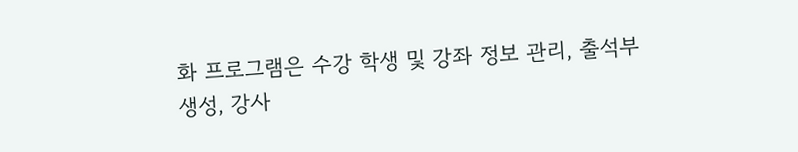화 프로그램은 수강 학생 및 강좌 정보 관리, 출석부 생성, 강사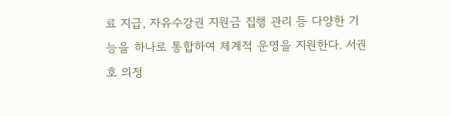료 지급, 자유수강권 지원금 집행 관리 등 다양한 기능을 하나로 통합하여 체계적 운영을 지원한다. 서권호 의정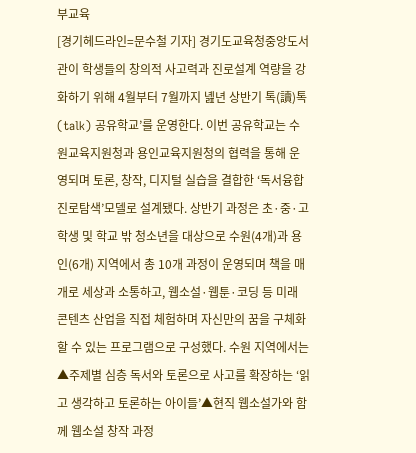부교육
[경기헤드라인=문수철 기자] 경기도교육청중앙도서관이 학생들의 창의적 사고력과 진로설계 역량을 강화하기 위해 4월부터 7월까지 녪년 상반기 톡(讀)톡(talk) 공유학교’를 운영한다. 이번 공유학교는 수원교육지원청과 용인교육지원청의 협력을 통해 운영되며 토론, 창작, 디지털 실습을 결합한 ‘독서융합 진로탐색’모델로 설계됐다. 상반기 과정은 초·중·고 학생 및 학교 밖 청소년을 대상으로 수원(4개)과 용인(6개) 지역에서 총 10개 과정이 운영되며 책을 매개로 세상과 소통하고, 웹소설·웹툰·코딩 등 미래 콘텐츠 산업을 직접 체험하며 자신만의 꿈을 구체화할 수 있는 프로그램으로 구성했다. 수원 지역에서는 ▲주제별 심층 독서와 토론으로 사고를 확장하는 ‘읽고 생각하고 토론하는 아이들’▲현직 웹소설가와 함께 웹소설 창작 과정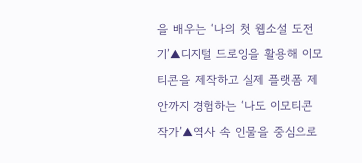을 배우는 ‘나의 첫 웹소설 도전기’▲디지털 드로잉을 활용해 이모티콘을 제작하고 실제 플랫폼 제안까지 경험하는 ‘나도 이모티콘 작가’▲역사 속 인물을 중심으로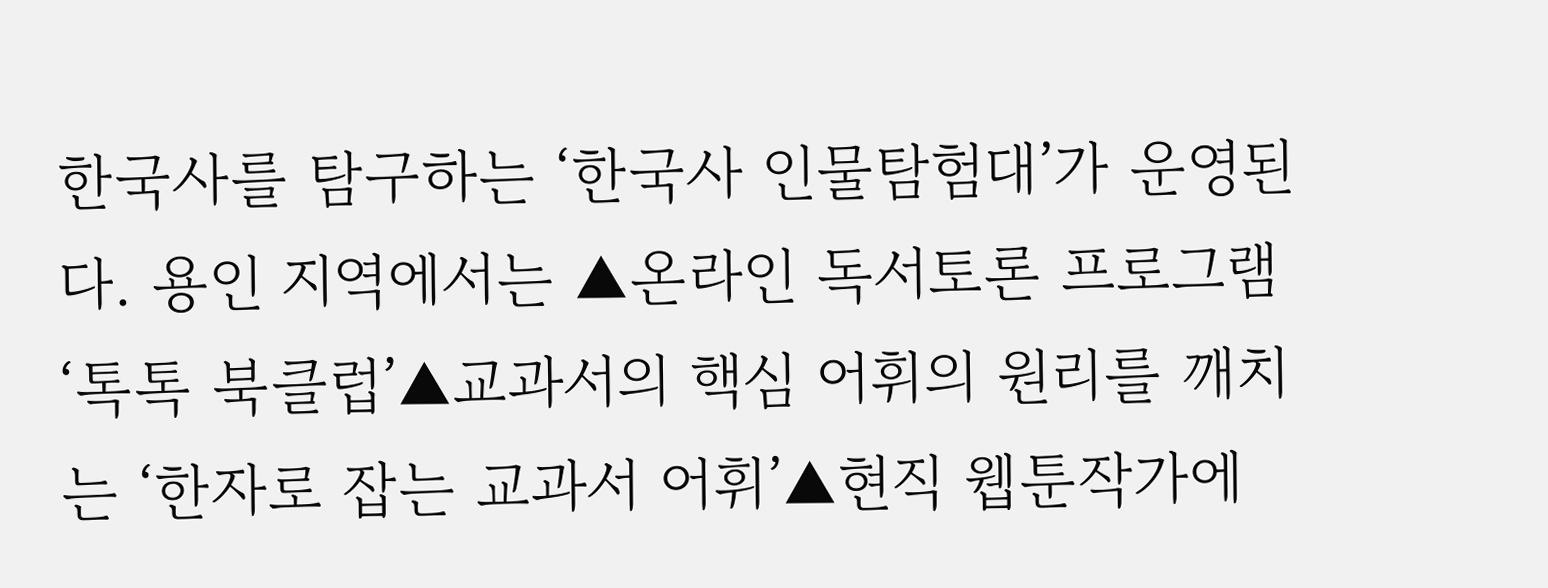한국사를 탐구하는 ‘한국사 인물탐험대’가 운영된다. 용인 지역에서는 ▲온라인 독서토론 프로그램 ‘톡톡 북클럽’▲교과서의 핵심 어휘의 원리를 깨치는 ‘한자로 잡는 교과서 어휘’▲현직 웹툰작가에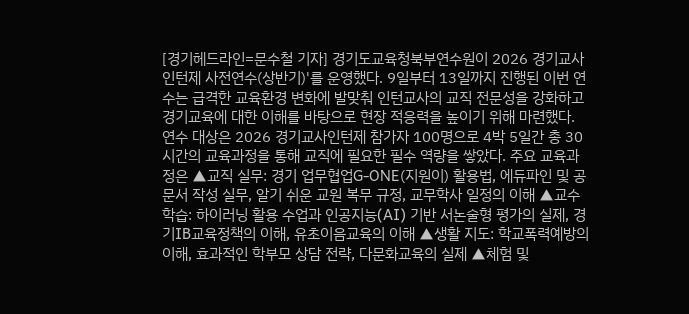[경기헤드라인=문수철 기자] 경기도교육청북부연수원이 2026 경기교사인턴제 사전연수(상반기)'를 운영했다. 9일부터 13일까지 진행된 이번 연수는 급격한 교육환경 변화에 발맞춰 인턴교사의 교직 전문성을 강화하고 경기교육에 대한 이해를 바탕으로 현장 적응력을 높이기 위해 마련했다. 연수 대상은 2026 경기교사인턴제 참가자 100명으로 4박 5일간 총 30시간의 교육과정을 통해 교직에 필요한 필수 역량을 쌓았다. 주요 교육과정은 ▲교직 실무: 경기 업무협업G-ONE(지원이) 활용법, 에듀파인 및 공문서 작성 실무, 알기 쉬운 교원 복무 규정, 교무학사 일정의 이해 ▲교수 학습: 하이러닝 활용 수업과 인공지능(AI) 기반 서논술형 평가의 실제, 경기IB교육정책의 이해, 유초이음교육의 이해 ▲생활 지도: 학교폭력예방의 이해, 효과적인 학부모 상담 전략, 다문화교육의 실제 ▲체험 및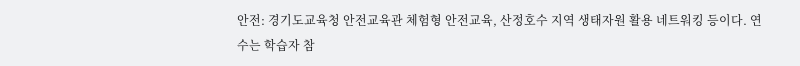안전: 경기도교육청 안전교육관 체험형 안전교육, 산정호수 지역 생태자원 활용 네트워킹 등이다. 연수는 학습자 참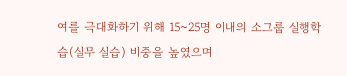여를 극대화하기 위해 15~25명 이내의 소그룹 실행학습(실무 실습) 비중을 높였으며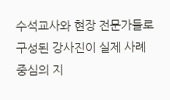수석교사와 현장 전문가들로 구성된 강사진이 실제 사례 중심의 지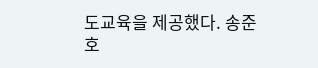도교육을 제공했다. 송준호